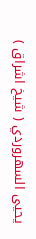يحيى السهروردي ( شيخ اشراق )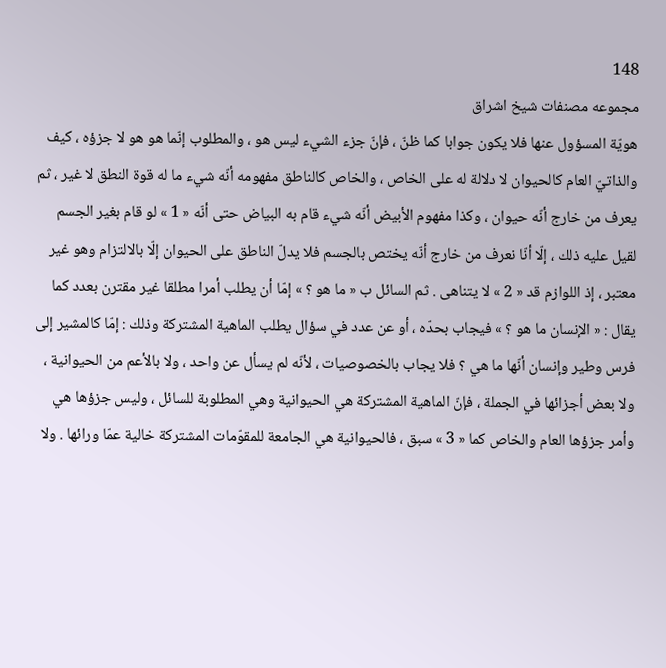148
مجموعه مصنفات شيخ اشراق
هويّة المسؤول عنها فلا يكون جوابا كما ظنّ ، فإنّ جزء الشيء ليس هو ، والمطلوب إنّما هو هو لا جزؤه ، كيف والذاتيّ العام كالحيوان لا دلالة له على الخاص ، والخاص كالناطق مفهومه أنّه شيء ما له قوة النطق لا غير ، ثم يعرف من خارج أنّه حيوان ، وكذا مفهوم الأبيض أنّه شيء قام به البياض حتى أنّه « 1 » لو قام بغير الجسم لقيل عليه ذلك ، إلّا أنّا نعرف من خارج أنّه يختص بالجسم فلا يدلّ الناطق على الحيوان إلّا بالالتزام وهو غير معتبر ، إذ اللوازم قد « 2 » لا يتناهى . ثم السائل ب « ما هو ؟ » إمّا أن يطلب أمرا مطلقا غير مقترن بعدد كما يقال : « الإنسان ما هو ؟ » فيجاب بحدّه ، أو عن عدد في سؤال يطلب الماهية المشتركة وذلك : إمّا كالمشير إلى فرس وطير وإنسان أنّها ما هي ؟ فلا يجاب بالخصوصيات ، لأنّه لم يسأل عن واحد ، ولا بالأعم من الحيوانية ، ولا بعض أجزائها في الجملة ، فإنّ الماهية المشتركة هي الحيوانية وهي المطلوبة للسائل ، وليس جزؤها هي وأمر جزؤها العام والخاص كما « 3 » سبق ، فالحيوانية هي الجامعة للمقوّمات المشتركة خالية عمّا ورائها . ولا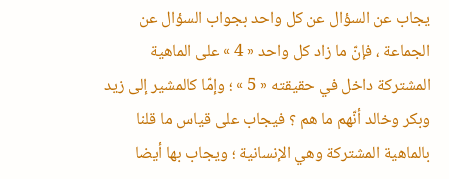يجاب عن السؤال عن كل واحد بجواب السؤال عن الجماعة ، فإنّ ما زاد كل واحد « 4 » على الماهية المشتركة داخل في حقيقته « 5 » ؛ وإمّا كالمشير إلى زيد وبكر وخالد أنّهم ما هم ؟ فيجاب على قياس ما قلنا بالماهية المشتركة وهي الإنسانية ؛ ويجاب بها أيضا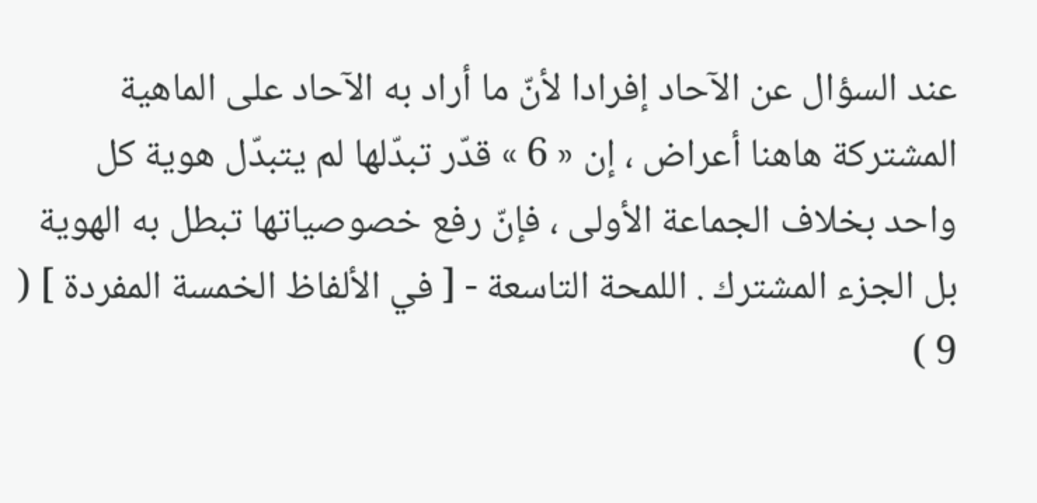عند السؤال عن الآحاد إفرادا لأنّ ما أراد به الآحاد على الماهية المشتركة هاهنا أعراض ، إن « 6 » قدّر تبدّلها لم يتبدّل هوية كل واحد بخلاف الجماعة الأولى ، فإنّ رفع خصوصياتها تبطل به الهوية بل الجزء المشترك . اللمحة التاسعة - [ في الألفاظ الخمسة المفردة ] ( 9 )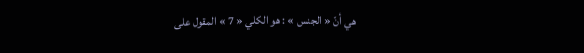هي أنّ « الجنس » : هو الكلي « 7 » المقول على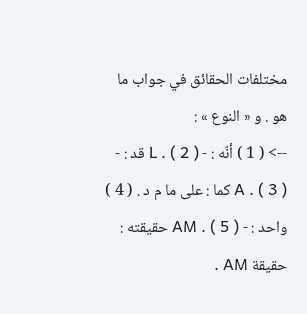مختلفات الحقائق في جواب ما هو . و « النوع » :
--> ( 1 ) أنّه : - L . ( 2 ) قد : - A . ( 3 ) كما : على ما م د . ( 4 ) واحد : - AM . ( 5 ) حقيقته : حقيقة AM .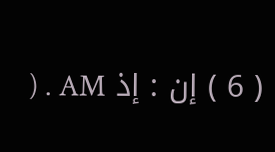( 6 ) إن : إذ AM . (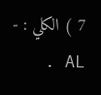7 ) الكلي : - AL .